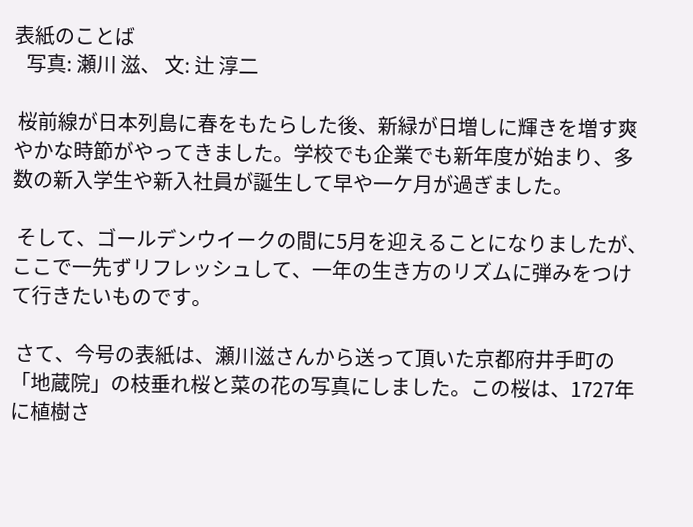表紙のことば
   写真: 瀬川 滋、 文: 辻 淳二

 桜前線が日本列島に春をもたらした後、新緑が日増しに輝きを増す爽やかな時節がやってきました。学校でも企業でも新年度が始まり、多数の新入学生や新入社員が誕生して早や一ケ月が過ぎました。

 そして、ゴールデンウイークの間に5月を迎えることになりましたが、ここで一先ずリフレッシュして、一年の生き方のリズムに弾みをつけて行きたいものです。

 さて、今号の表紙は、瀬川滋さんから送って頂いた京都府井手町の「地蔵院」の枝垂れ桜と菜の花の写真にしました。この桜は、1727年に植樹さ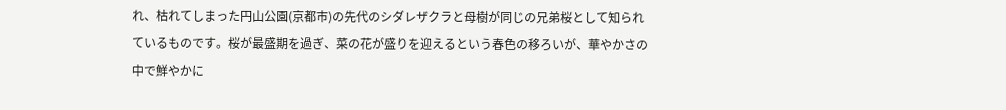れ、枯れてしまった円山公園(京都市)の先代のシダレザクラと母樹が同じの兄弟桜として知られているものです。桜が最盛期を過ぎ、菜の花が盛りを迎えるという春色の移ろいが、華やかさの中で鮮やかに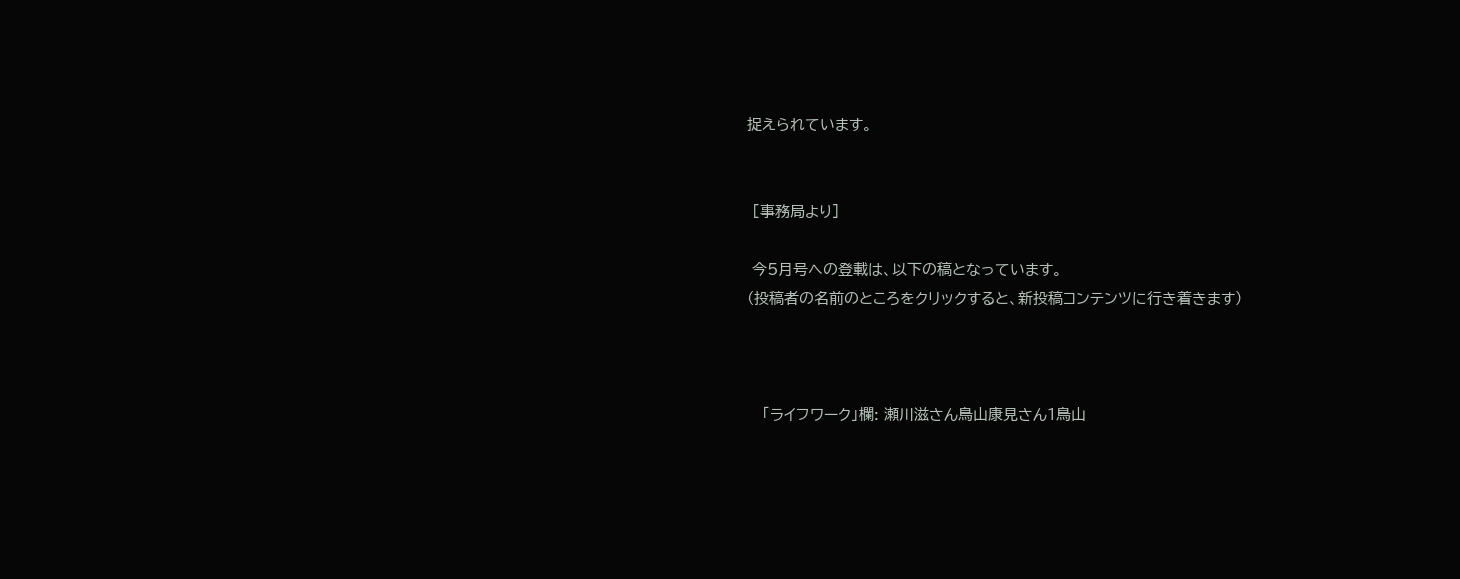捉えられています。


 [事務局より]

 今5月号への登載は、以下の稿となっています。
(投稿者の名前のところをクリックすると、新投稿コンテンツに行き着きます)



   「ライフワーク」欄: 瀬川滋さん鳥山康見さん1鳥山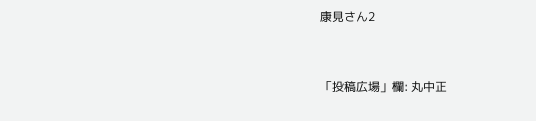康見さん2


「投稿広場」欄: 丸中正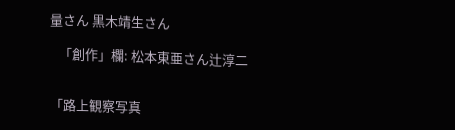量さん 黒木靖生さん

   「創作」欄: 松本東亜さん辻淳二


「路上観察写真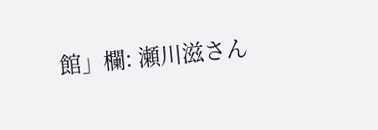館」欄: 瀬川滋さん